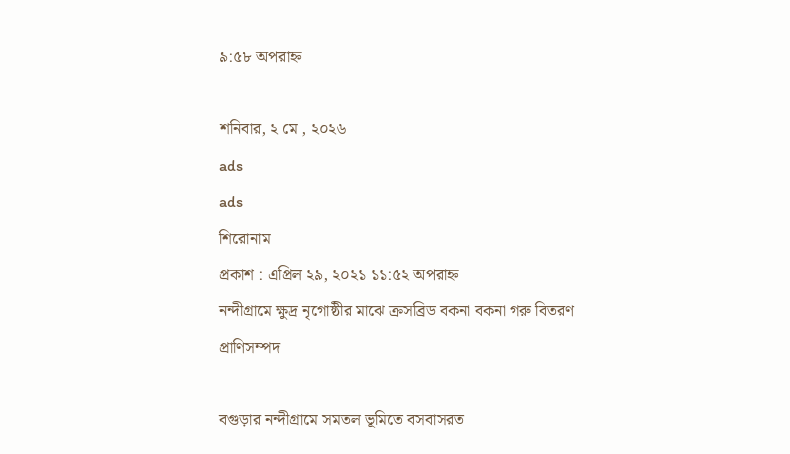৯:৫৮ অপরাহ্ন

শনিবার, ২ মে , ২০২৬
ads
ads
শিরোনাম
প্রকাশ : এপ্রিল ২৯, ২০২১ ১১:৫২ অপরাহ্ন
নন্দীগ্রামে ক্ষুদ্র নৃগোষ্ঠীর মাঝে ক্রসব্রিড বকনা বকনা গরু বিতরণ
প্রাণিসম্পদ

বগুড়ার নন্দীগ্রামে সমতল ভূমিতে বসবাসরত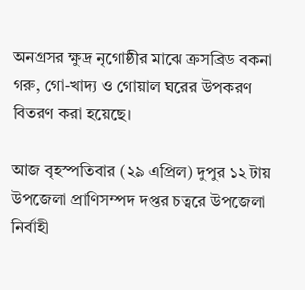অনগ্রসর ক্ষুদ্র নৃগোষ্ঠীর মাঝে ক্রসব্রিড বকনা গরু, গো-খাদ্য ও গোয়াল ঘরের উপকরণ বিতরণ করা হয়েছে।

আজ বৃহস্পতিবার (২৯ এপ্রিল) দুপুর ১২ টায় উপজেলা প্রাণিসম্পদ দপ্তর চত্বরে উপজেলা নির্বাহী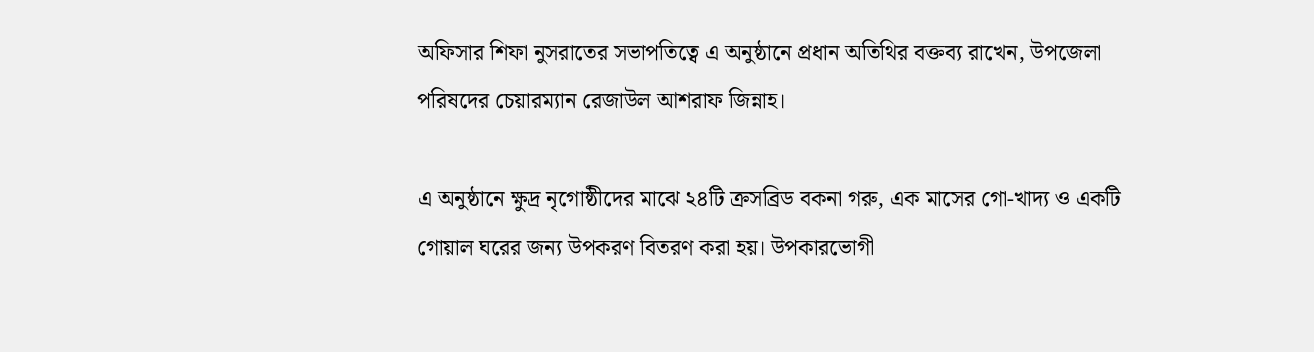অফিসার শিফা নুসরাতের সভাপতিত্বে এ অনুষ্ঠানে প্রধান অতিথির বক্তব্য রাখেন, উপজেলা পরিষদের চেয়ারম্যান রেজাউল আশরাফ জিন্নাহ।

এ অনুষ্ঠানে ক্ষুদ্র নৃগোষ্ঠীদের মাঝে ২৪টি ক্রসব্রিড বকনা গরু, এক মাসের গো-খাদ্য ও একটি গোয়াল ঘরের জন্য উপকরণ বিতরণ করা হয়। উপকারভোগী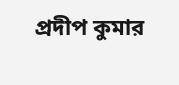প্রদীপ কুমার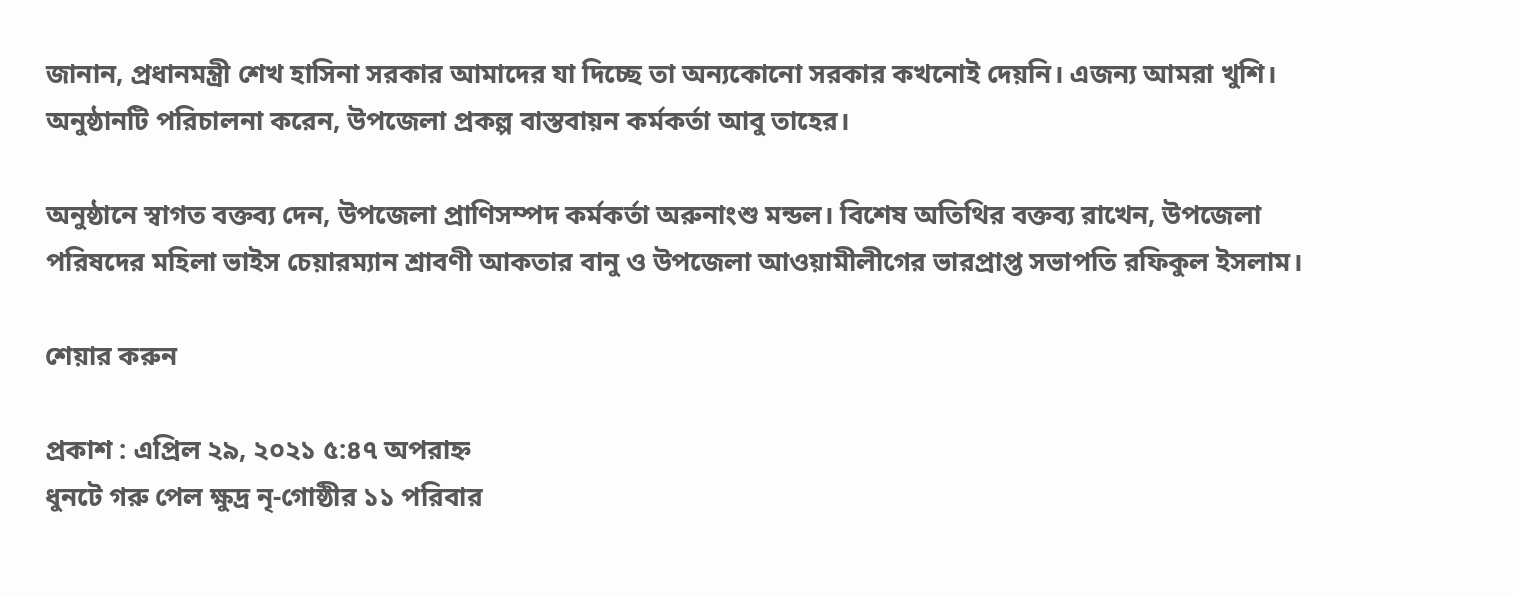জানান, প্রধানমন্ত্রী শেখ হাসিনা সরকার আমাদের যা দিচ্ছে তা অন্যকোনো সরকার কখনোই দেয়নি। এজন্য আমরা খুশি। অনুষ্ঠানটি পরিচালনা করেন, উপজেলা প্রকল্প বাস্তবায়ন কর্মকর্তা আবু তাহের।

অনুষ্ঠানে স্বাগত বক্তব্য দেন, উপজেলা প্রাণিসম্পদ কর্মকর্তা অরুনাংশু মন্ডল। বিশেষ অতিথির বক্তব্য রাখেন, উপজেলা পরিষদের মহিলা ভাইস চেয়ারম্যান শ্রাবণী আকতার বানু ও উপজেলা আওয়ামীলীগের ভারপ্রাপ্ত সভাপতি রফিকুল ইসলাম।

শেয়ার করুন

প্রকাশ : এপ্রিল ২৯, ২০২১ ৫:৪৭ অপরাহ্ন
ধুনটে গরু পেল ক্ষুদ্র নৃ-গোষ্ঠীর ১১ পরিবার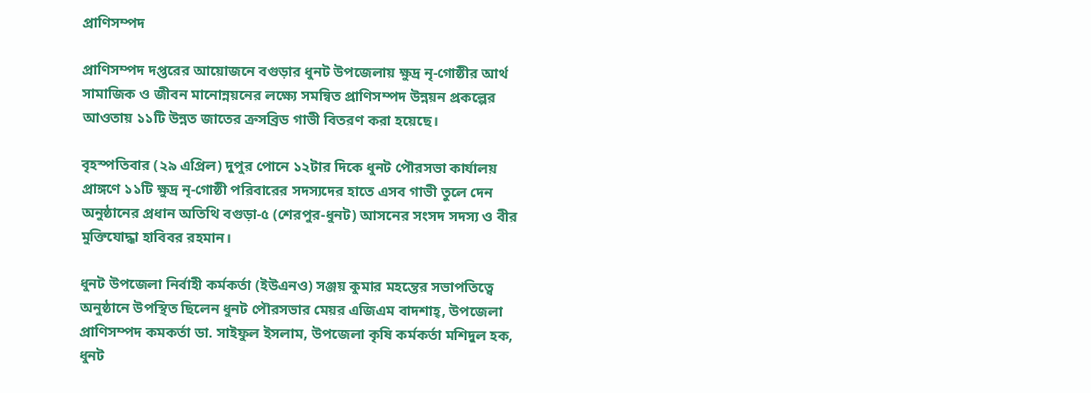প্রাণিসম্পদ

প্রাণিসম্পদ দপ্তরের আয়োজনে বগুড়ার ধুনট উপজেলায় ক্ষুদ্র নৃ-গোষ্ঠীর আর্থ সামাজিক ও জীবন মানোন্নয়নের লক্ষ্যে সমন্বিত প্রাণিসম্পদ উন্নয়ন প্রকল্পের আওতায় ১১টি উন্নত জাতের ক্রসব্রিড গাভী বিতরণ করা হয়েছে।

বৃহস্পতিবার (২৯ এপ্রিল) দুপুর পোনে ১২টার দিকে ধুনট পৌরসভা কার্যালয় প্রাঙ্গণে ১১টি ক্ষুদ্র নৃ-গোষ্ঠী পরিবারের সদস্যদের হাতে এসব গাভী তুলে দেন অনুষ্ঠানের প্রধান অতিথি বগুড়া-৫ (শেরপুর-ধুনট) আসনের সংসদ সদস্য ও বীর মুক্তিযোদ্ধা হাবিবর রহমান।

ধুনট উপজেলা নির্বাহী কর্মকর্তা (ইউএনও) সঞ্জয় কুমার মহন্তের সভাপতিত্বে অনুষ্ঠানে উপস্থিত ছিলেন ধুনট পৌরসভার মেয়র এজিএম বাদশাহ্, উপজেলা প্রাণিসম্পদ কমকর্তা ডা. সাইফুল ইসলাম, উপজেলা কৃষি কর্মকর্তা মশিদুল হক, ধুনট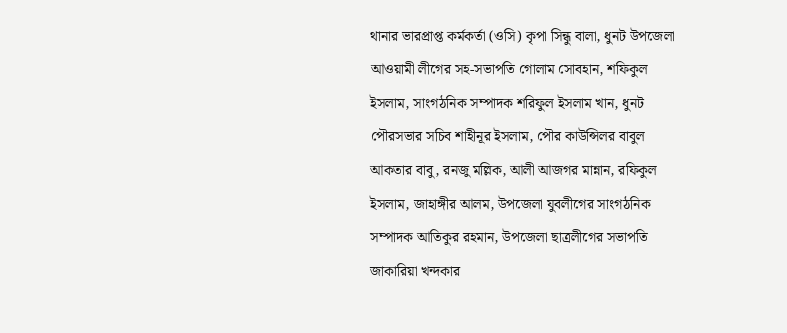থানার ভারপ্রাপ্ত কর্মকর্তা (ওসি) কৃপা সিন্ধু বালা, ধুনট উপজেলা আওয়ামী লীগের সহ-সভাপতি গোলাম সোবহান, শফিকুল ইসলাম, সাংগঠনিক সম্পাদক শরিফুল ইসলাম খান, ধুনট পৌরসভার সচিব শাহীনূর ইসলাম, পৌর কাউন্সিলর বাবুল আকতার বাবু, রনজু মল্লিক, আলী আজগর মান্নান, রফিকুল ইসলাম, জাহাঙ্গীর আলম, উপজেলা যুবলীগের সাংগঠনিক সম্পাদক আতিকুর রহমান, উপজেলা ছাত্রলীগের সভাপতি জাকারিয়া খন্দকার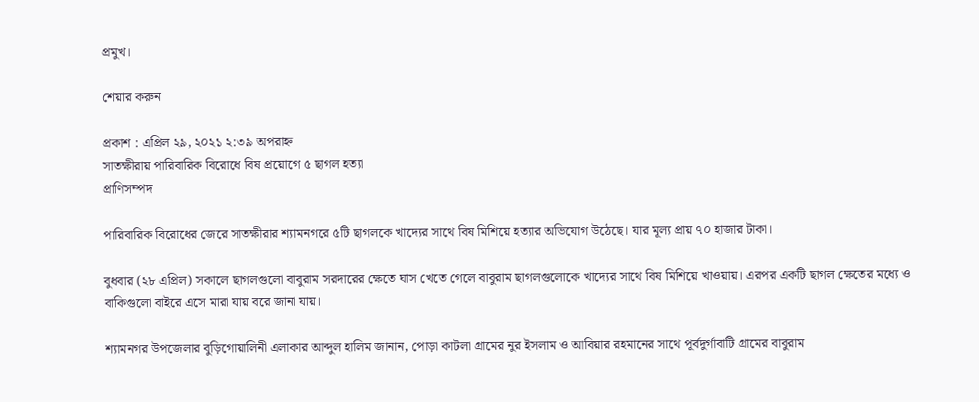প্রমুখ।

শেয়ার করুন

প্রকাশ : এপ্রিল ২৯, ২০২১ ২:৩৯ অপরাহ্ন
সাতক্ষীরায় পারিবারিক বিরোধে বিষ প্রয়োগে ৫ ছাগল হত্যা
প্রাণিসম্পদ

পারিবারিক বিরোধের জেরে সাতক্ষীরার শ্যামনগরে ৫টি ছাগলকে খাদ্যের সাথে বিষ মিশিয়ে হত্যার অভিযোগ উঠেছে। যার মূল্য প্রায় ৭০ হাজার টাকা।

বুধবার (২৮ এপ্রিল) সকালে ছাগলগুলো বাবুরাম সরদারের ক্ষেতে ঘাস খেতে গেলে বাবুরাম ছাগলগুলোকে খাদ্যের সাথে বিষ মিশিয়ে খাওয়ায়। এরপর একটি ছাগল ক্ষেতের মধ্যে ও বাকিগুলো বাইরে এসে মারা যায় বরে জানা যায়।

শ্যামনগর উপজেলার বুড়িগোয়ালিনী এলাকার আব্দুল হালিম জানান, পোড়া কাটলা গ্রামের নুর ইসলাম ও আবিয়ার রহমানের সাথে পূর্বদুর্গাবাটি গ্রামের বাবুরাম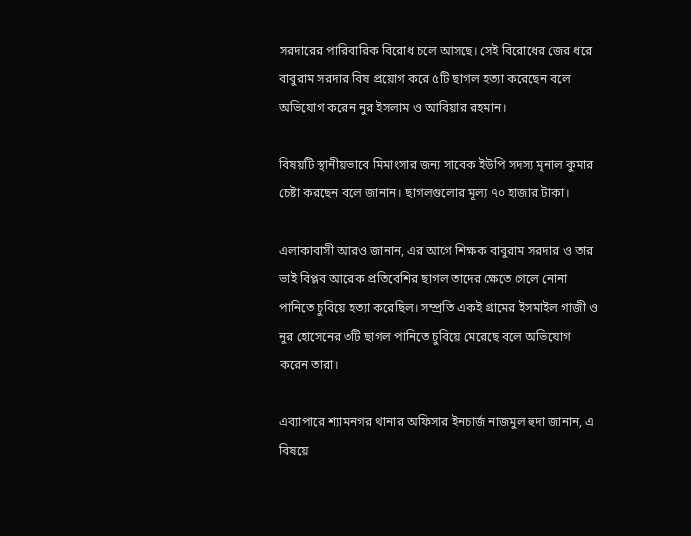সরদারের পারিবারিক বিরোধ চলে আসছে। সেই বিরোধের জের ধরে বাবুরাম সরদার বিষ প্রয়োগ করে ৫টি ছাগল হত্যা করেছেন বলে অভিযোগ করেন নুর ইসলাম ও আবিয়ার রহমান।

বিষয়টি স্থানীয়ভাবে মিমাংসার জন্য সাবেক ইউপি সদস্য মৃনাল কুমার চেষ্টা করছেন বলে জানান। ছাগলগুলোর মূল্য ৭০ হাজার টাকা।

এলাকাবাসী আরও জানান, এর আগে শিক্ষক বাবুরাম সরদার ও তার ভাই বিপ্লব আরেক প্রতিবেশির ছাগল তাদের ক্ষেতে গেলে নোনা পানিতে চুবিয়ে হত্যা করেছিল। সম্প্রতি একই গ্রামের ইসমাইল গাজী ও নুর হোসেনের ৩টি ছাগল পানিতে চুবিয়ে মেরেছে বলে অভিযোগ করেন তারা।

এব্যাপারে শ্যামনগর থানার অফিসার ইনচার্জ নাজমুল হুদা জানান, এ বিষয়ে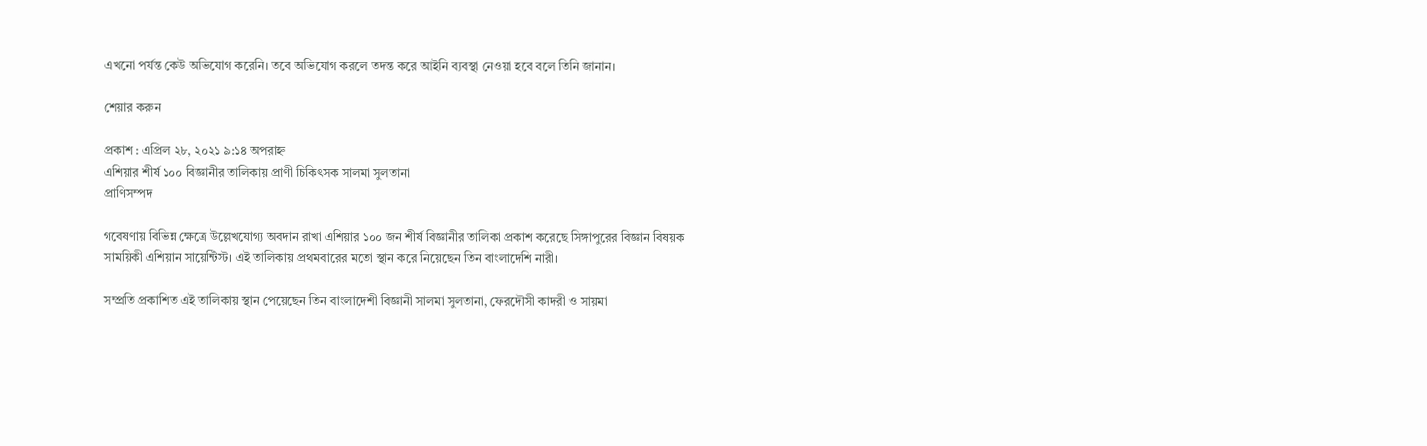এখনো পর্যন্ত কেউ অভিযোগ করেনি। তবে অভিযোগ করলে তদন্ত করে আইনি ব্যবস্থা নেওয়া হবে বলে তিনি জানান।

শেয়ার করুন

প্রকাশ : এপ্রিল ২৮, ২০২১ ৯:১৪ অপরাহ্ন
এশিয়ার শীর্ষ ১০০ বিজ্ঞানীর তালিকায় প্রাণী চিকিৎসক সালমা সুলতানা
প্রাণিসম্পদ

গবেষণায় বিভিন্ন ক্ষেত্রে উল্লেখযোগ্য অবদান রাখা এশিয়ার ১০০ জন শীর্ষ বিজ্ঞানীর তালিকা প্রকাশ করেছে সিঙ্গাপুরের বিজ্ঞান বিষয়ক সাময়িকী এশিয়ান সায়েন্টিস্ট। এই তালিকায় প্রথমবারের মতো স্থান করে নিয়েছেন তিন বাংলাদেশি নারী।

সম্প্রতি প্রকাশিত এই তালিকায় স্থান পেয়েছেন তিন বাংলাদেশী বিজ্ঞানী সালমা সুলতানা, ফেরদৌসী কাদরী ও সায়মা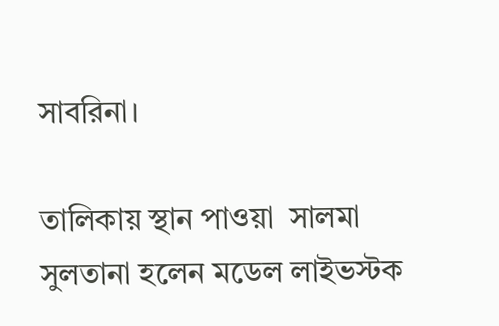সাবরিনা।

তালিকায় স্থান পাওয়া  সালমা সুলতানা হলেন মডেল লাইভস্টক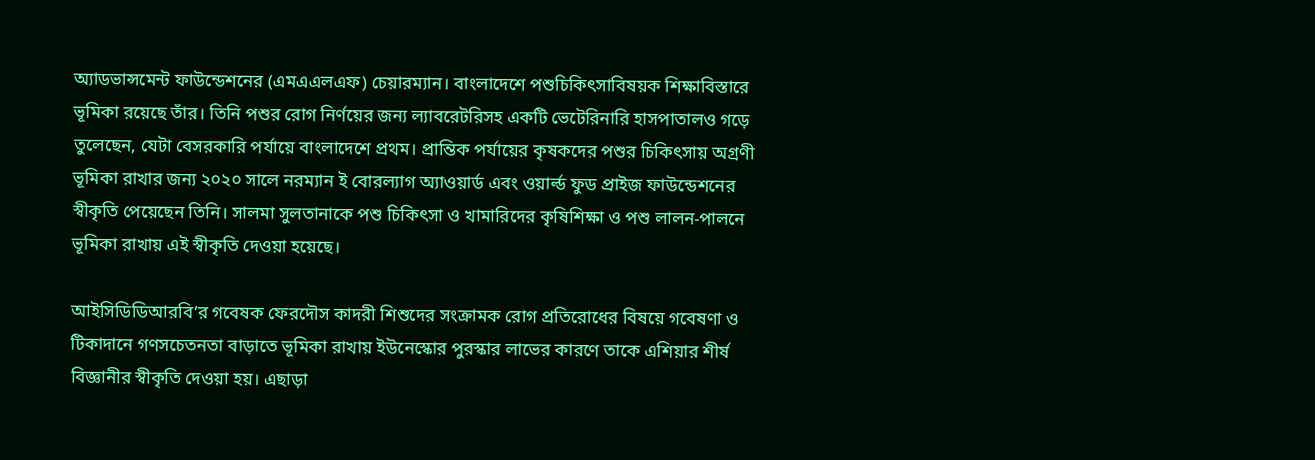অ্যাডভান্সমেন্ট ফাউন্ডেশনের (এমএএলএফ) চেয়ারম্যান। বাংলাদেশে পশুচিকিৎসাবিষয়ক শিক্ষাবিস্তারে ভূমিকা রয়েছে তাঁর। তিনি পশুর রোগ নির্ণয়ের জন্য ল্যাবরেটরিসহ একটি ভেটেরিনারি হাসপাতালও গড়ে তুলেছেন, যেটা বেসরকারি পর্যায়ে বাংলাদেশে প্রথম। প্রান্তিক পর্যায়ের কৃষকদের পশুর চিকিৎসায় অগ্রণী ভূমিকা রাখার জন্য ২০২০ সালে নরম্যান ই বোরল্যাগ অ্যাওয়ার্ড এবং ওয়ার্ল্ড ফুড প্রাইজ ফাউন্ডেশনের স্বীকৃতি পেয়েছেন তিনি। সালমা সুলতানাকে পশু চিকিৎসা ও খামারিদের কৃষিশিক্ষা ও পশু লালন-পালনে ভূমিকা রাখায় এই স্বীকৃতি দেওয়া হয়েছে।

আইসিডিডিআরবি’র গবেষক ফেরদৌস কাদরী শিশুদের সংক্রামক রোগ প্রতিরোধের বিষয়ে গবেষণা ও টিকাদানে গণসচেতনতা বাড়াতে ভূমিকা রাখায় ইউনেস্কোর পুরস্কার লাভের কারণে তাকে এশিয়ার শীর্ষ বিজ্ঞানীর স্বীকৃতি দেওয়া হয়। এছাড়া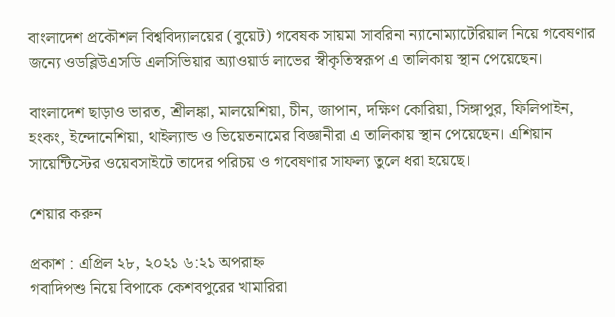বাংলাদেশ প্রকৌশল বিশ্ববিদ্যালয়ের (বুয়েট) গবেষক সায়মা সাবরিনা ন্যানোম্যাটেরিয়াল নিয়ে গবেষণার জন্যে ওডব্লিউএসডি এলসিভিয়ার অ্যাওয়ার্ড লাভের স্বীকৃতিস্বরূপ এ তালিকায় স্থান পেয়েছেন।

বাংলাদেশ ছাড়াও ভারত, শ্রীলঙ্কা, মালয়েশিয়া, চীন, জাপান, দক্ষিণ কোরিয়া, সিঙ্গাপুর, ফিলিপাইন, হংকং, ইন্দোনেশিয়া, থাইল্যান্ড ও ভিয়েতনামের বিজ্ঞানীরা এ তালিকায় স্থান পেয়েছেন। এশিয়ান সায়েন্টিস্টের ওয়েবসাইটে তাদের পরিচয় ও গবেষণার সাফল্য তুলে ধরা হয়েছে।

শেয়ার করুন

প্রকাশ : এপ্রিল ২৮, ২০২১ ৬:২১ অপরাহ্ন
গবাদিপশু নিয়ে বিপাকে কেশবপুরের খামারিরা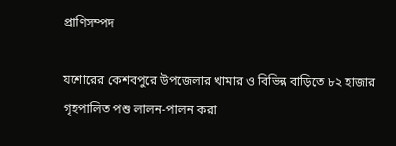প্রাণিসম্পদ

যশোরের কেশবপুরে উপজেলার খামার ও বিভিন্ন বাড়িতে ৮২ হাজার গৃহপালিত পশু লালন-পালন করা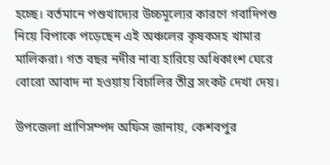হচ্ছে। বর্তমানে পশুখাদ্যের উচ্চমূল্যের কারণে গবাদিপশু নিয়ে বিপাকে পড়েছেন এই অঞ্চলের কৃষকসহ খামার মালিকরা। গত বছর নদীর নাব্য হারিয়ে অধিকাংশ ঘেরে বোরো আবাদ না হওয়ায় বিচালির তীব্র সংকট দেখা দেয়।

উপজেলা প্রাণিসম্পদ অফিস জানায়, কেশবপুর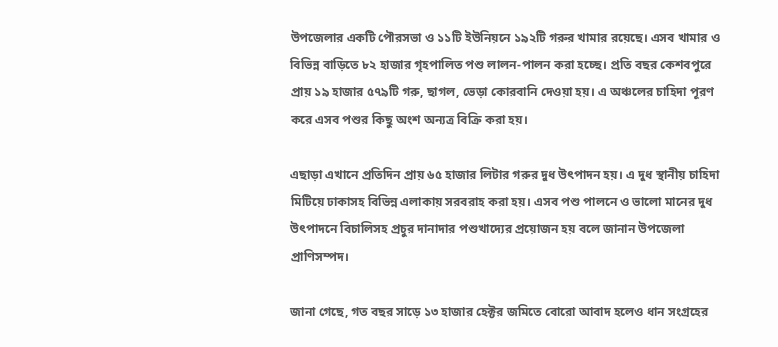উপজেলার একটি পৌরসভা ও ১১টি ইউনিয়নে ১৯২টি গরুর খামার রয়েছে। এসব খামার ও বিভিন্ন বাড়িতে ৮২ হাজার গৃহপালিত পশু লালন-পালন করা হচ্ছে। প্রতি বছর কেশবপুরে প্রায় ১৯ হাজার ৫৭৯টি গরু, ছাগল, ভেড়া কোরবানি দেওয়া হয়। এ অঞ্চলের চাহিদা পূরণ করে এসব পশুর কিছু অংশ অন্যত্র বিক্রি করা হয়।

এছাড়া এখানে প্রতিদিন প্রায় ৬৫ হাজার লিটার গরুর দুধ উৎপাদন হয়। এ দুধ স্থানীয় চাহিদা মিটিয়ে ঢাকাসহ বিভিন্ন এলাকায় সরবরাহ করা হয়। এসব পশু পালনে ও ভালো মানের দুধ উৎপাদনে বিচালিসহ প্রচুর দানাদার পশুখাদ্যের প্রয়োজন হয় বলে জানান উপজেলা প্রাণিসম্পদ।

জানা গেছে, গত বছর সাড়ে ১৩ হাজার হেক্টর জমিতে বোরো আবাদ হলেও ধান সংগ্রহের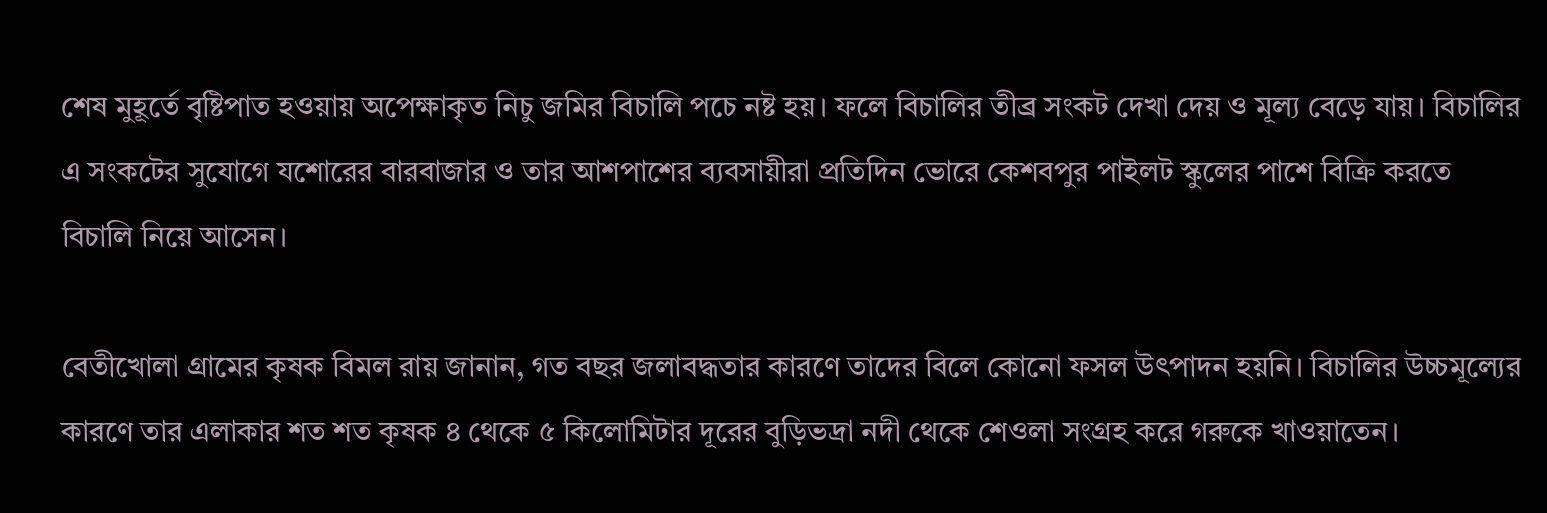শেষ মুহূর্তে বৃষ্টিপাত হওয়ায় অপেক্ষাকৃত নিচু জমির বিচালি পচে নষ্ট হয়। ফলে বিচালির তীব্র সংকট দেখা দেয় ও মূল্য বেড়ে যায়। বিচালির এ সংকটের সুযোগে যশোরের বারবাজার ও তার আশপাশের ব্যবসায়ীরা প্রতিদিন ভোরে কেশবপুর পাইলট স্কুলের পাশে বিক্রি করতে বিচালি নিয়ে আসেন।

বেতীখোলা গ্রামের কৃষক বিমল রায় জানান, গত বছর জলাবদ্ধতার কারণে তাদের বিলে কোনো ফসল উৎপাদন হয়নি। বিচালির উচ্চমূল্যের কারণে তার এলাকার শত শত কৃষক ৪ থেকে ৫ কিলোমিটার দূরের বুড়িভদ্রা নদী থেকে শেওলা সংগ্রহ করে গরুকে খাওয়াতেন।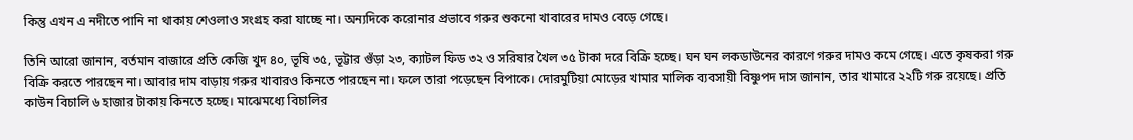কিন্তু এখন এ নদীতে পানি না থাকায় শেওলাও সংগ্রহ করা যাচ্ছে না। অন্যদিকে করোনার প্রভাবে গরুর শুকনো খাবারের দামও বেড়ে গেছে।

তিনি আরো জানান, বর্তমান বাজারে প্রতি কেজি খুদ ৪০, ভূষি ৩৫, ভূট্টার গুঁড়া ২৩, ক্যাটল ফিড ৩২ ও সরিষার খৈল ৩৫ টাকা দরে বিক্রি হচ্ছে। ঘন ঘন লকডাউনের কারণে গরুর দামও কমে গেছে। এতে কৃষকরা গরু বিক্রি করতে পারছেন না। আবার দাম বাড়ায় গরুর খাবারও কিনতে পারছেন না। ফলে তারা পড়েছেন বিপাকে। দোরমুটিয়া মোড়ের খামার মালিক ব্যবসায়ী বিষ্ণুপদ দাস জানান, তার খামারে ২২টি গরু রয়েছে। প্রতি কাউন বিচালি ৬ হাজার টাকায় কিনতে হচ্ছে। মাঝেমধ্যে বিচালির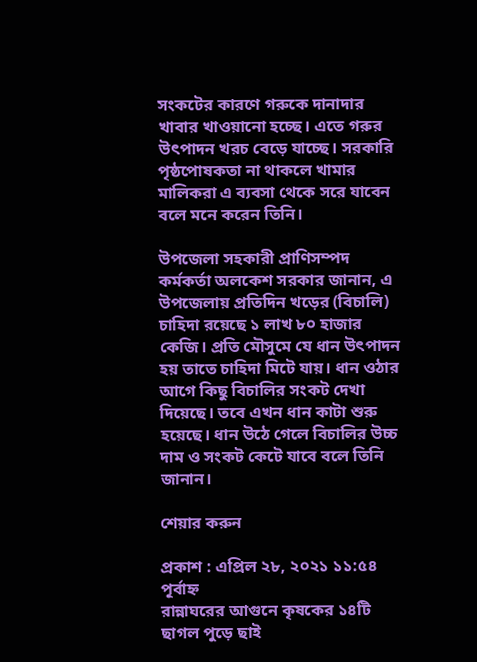সংকটের কারণে গরুকে দানাদার খাবার খাওয়ানো হচ্ছে। এতে গরুর উৎপাদন খরচ বেড়ে যাচ্ছে। সরকারি পৃষ্ঠপোষকতা না থাকলে খামার মালিকরা এ ব্যবসা থেকে সরে যাবেন বলে মনে করেন তিনি।

উপজেলা সহকারী প্রাণিসম্পদ কর্মকর্তা অলকেশ সরকার জানান, এ উপজেলায় প্রতিদিন খড়ের (বিচালি) চাহিদা রয়েছে ১ লাখ ৮০ হাজার কেজি। প্রতি মৌসুমে যে ধান উৎপাদন হয় তাতে চাহিদা মিটে যায়। ধান ওঠার আগে কিছু বিচালির সংকট দেখা দিয়েছে। তবে এখন ধান কাটা শুরু হয়েছে। ধান উঠে গেলে বিচালির উচ্চ দাম ও সংকট কেটে যাবে বলে তিনি জানান।

শেয়ার করুন

প্রকাশ : এপ্রিল ২৮, ২০২১ ১১:৫৪ পূর্বাহ্ন
রান্নাঘরের আগুনে কৃষকের ১৪টি ছাগল পুড়ে ছাই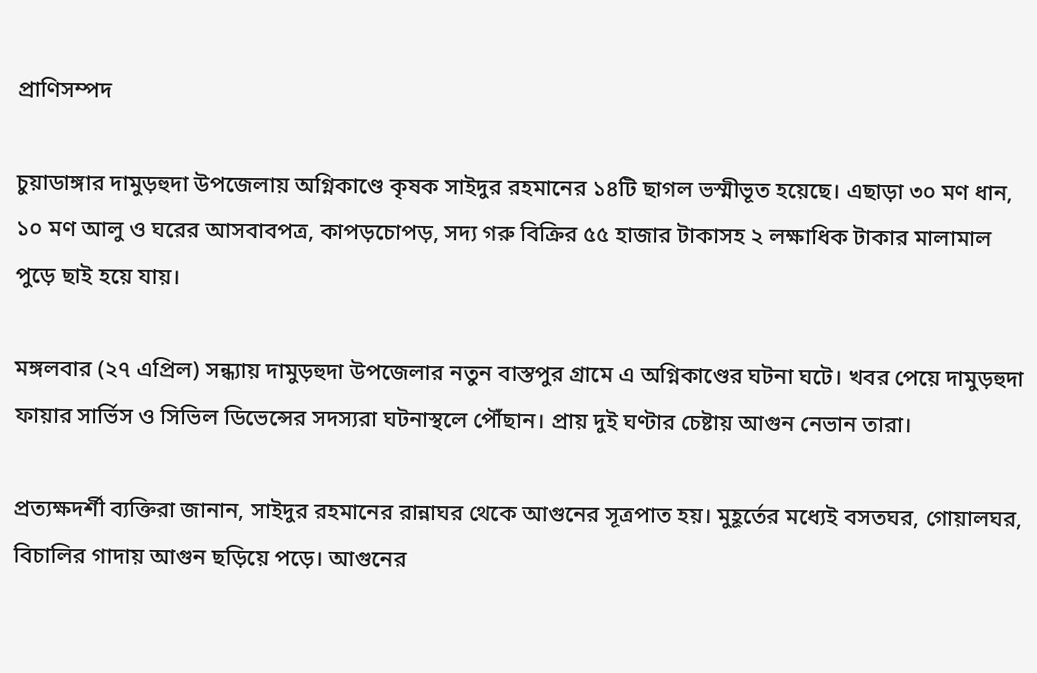প্রাণিসম্পদ

চুয়াডাঙ্গার দামুড়হুদা উপজেলায় অগ্নিকাণ্ডে কৃষক সাইদুর রহমানের ১৪টি ছাগল ভস্মীভূত হয়েছে। এছাড়া ৩০ মণ ধান, ১০ মণ আলু ও ঘরের আসবাবপত্র, কাপড়চোপড়, সদ্য গরু বিক্রির ৫৫ হাজার টাকাসহ ২ লক্ষাধিক টাকার মালামাল পুড়ে ছাই হয়ে যায়।

মঙ্গলবার (২৭ এপ্রিল) সন্ধ্যায় দামুড়হুদা উপজেলার নতুন বাস্তপুর গ্রামে এ অগ্নিকাণ্ডের ঘটনা ঘটে। খবর পেয়ে দামুড়হুদা ফায়ার সার্ভিস ও সিভিল ডিভেন্সের সদস্যরা ঘটনাস্থলে পৌঁছান। প্রায় দুই ঘণ্টার চেষ্টায় আগুন নেভান তারা।

প্রত্যক্ষদর্শী ব্যক্তিরা জানান, সাইদুর রহমানের রান্নাঘর থেকে আগুনের সূত্রপাত হয়। মুহূর্তের মধ্যেই বসতঘর, গোয়ালঘর, বিচালির গাদায় আগুন ছড়িয়ে পড়ে। আগুনের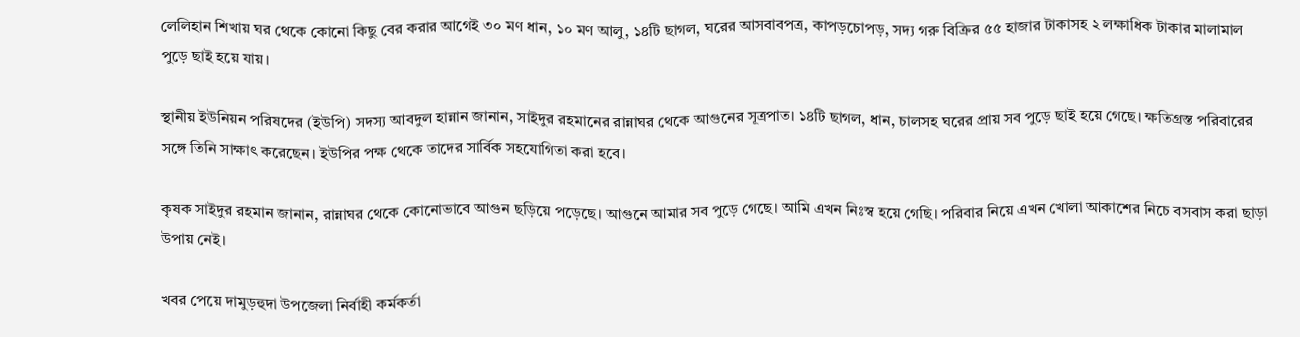লেলিহান শিখায় ঘর থেকে কোনো কিছু বের করার আগেই ৩০ মণ ধান, ১০ মণ আলু, ১৪টি ছাগল, ঘরের আসবাবপত্র, কাপড়চোপড়, সদ্য গরু বিক্রির ৫৫ হাজার টাকাসহ ২ লক্ষাধিক টাকার মালামাল পুড়ে ছাই হয়ে যায়।

স্থানীয় ইউনিয়ন পরিষদের (ইউপি) সদস্য আবদুল হান্নান জানান, সাইদুর রহমানের রান্নাঘর থেকে আগুনের সূত্রপাত। ১৪টি ছাগল, ধান, চালসহ ঘরের প্রায় সব পুড়ে ছাই হয়ে গেছে। ক্ষতিগ্রস্ত পরিবারের সঙ্গে তিনি সাক্ষাৎ করেছেন। ইউপির পক্ষ থেকে তাদের সার্বিক সহযোগিতা করা হবে।

কৃষক সাইদুর রহমান জানান, রান্নাঘর থেকে কোনোভাবে আগুন ছড়িয়ে পড়েছে। আগুনে আমার সব পুড়ে গেছে। আমি এখন নিঃস্ব হয়ে গেছি। পরিবার নিয়ে এখন খোলা আকাশের নিচে বসবাস করা ছাড়া উপায় নেই।

খবর পেয়ে দামুড়হুদা উপজেলা নির্বাহী কর্মকর্তা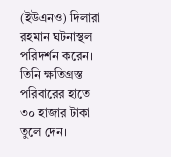(ইউএনও) দিলারা রহমান ঘটনাস্থল পরিদর্শন করেন। তিনি ক্ষতিগ্রস্ত পরিবারের হাতে ৩০ হাজার টাকা তুলে দেন।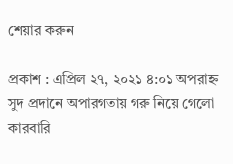শেয়ার করুন

প্রকাশ : এপ্রিল ২৭, ২০২১ ৪:০১ অপরাহ্ন
সুদ প্রদানে অপারগতায় গরু নিয়ে গেলো কারবারি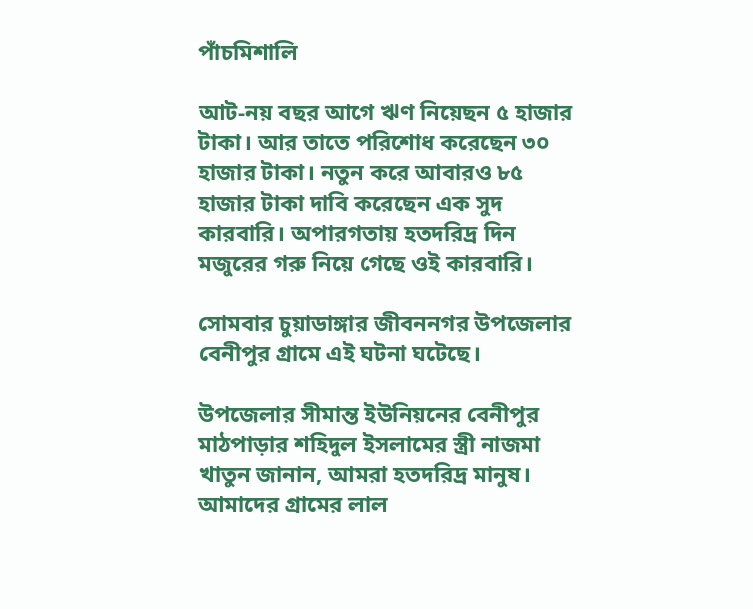পাঁচমিশালি

আট-নয় বছর আগে ঋণ নিয়েছন ৫ হাজার টাকা। আর তাতে পরিশোধ করেছেন ৩০ হাজার টাকা। নতুন করে আবারও ৮৫ হাজার টাকা দাবি করেছেন এক সুদ কারবারি। অপারগতায় হতদরিদ্র দিন মজুরের গরু নিয়ে গেছে ওই কারবারি।

সোমবার চুয়াডাঙ্গার জীবননগর উপজেলার বেনীপুর গ্রামে এই ঘটনা ঘটেছে।

উপজেলার সীমান্ত ইউনিয়নের বেনীপুর মাঠপাড়ার শহিদুল ইসলামের স্ত্রী নাজমা খাতুন জানান, আমরা হতদরিদ্র মানুষ। আমাদের গ্রামের লাল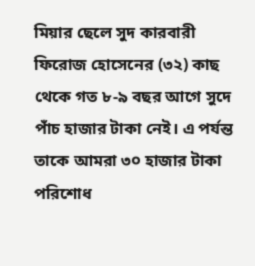মিয়ার ছেলে সুদ কারবারী ফিরোজ হোসেনের (৩২) কাছ থেকে গত ৮-৯ বছর আগে সুদে পাঁচ হাজার টাকা নেই। এ পর্যন্ত তাকে আমরা ৩০ হাজার টাকা পরিশোধ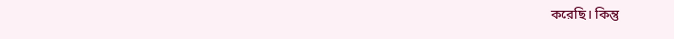করেছি। কিন্তু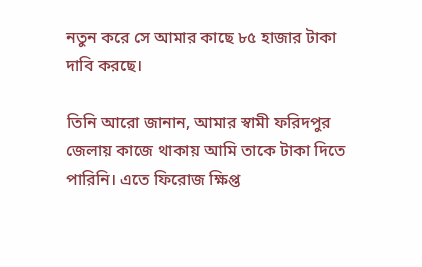নতুন করে সে আমার কাছে ৮৫ হাজার টাকা দাবি করছে।

তিনি আরো জানান, আমার স্বামী ফরিদপুর জেলায় কাজে থাকায় আমি তাকে টাকা দিতে পারিনি। এতে ফিরোজ ক্ষিপ্ত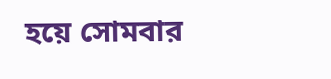হয়ে সোমবার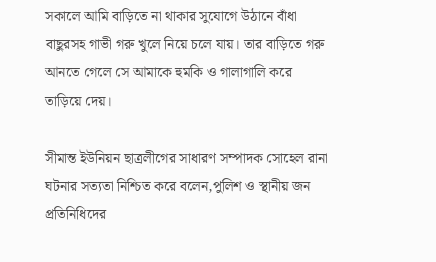সকালে আমি বাড়িতে না থাকার সুযোগে উঠানে বাঁধা বাছুরসহ গাভী গরু খুলে নিয়ে চলে যায়। তার বাড়িতে গরু আনতে গেলে সে আমাকে হুমকি ও গালাগালি করে তাড়িয়ে দেয়।

সীমান্ত ইউনিয়ন ছাত্রলীগের সাধারণ সম্পাদক সোহেল রানা ঘটনার সত্যতা নিশ্চিত করে বলেন,পুলিশ ও স্থানীয় জন প্রতিনিধিদের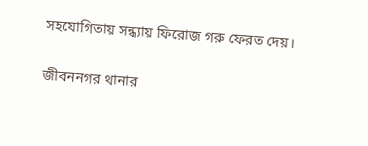সহযোগিতায় সন্ধ্যায় ফিরোজ গরু ফেরত দেয়।

জীবননগর থানার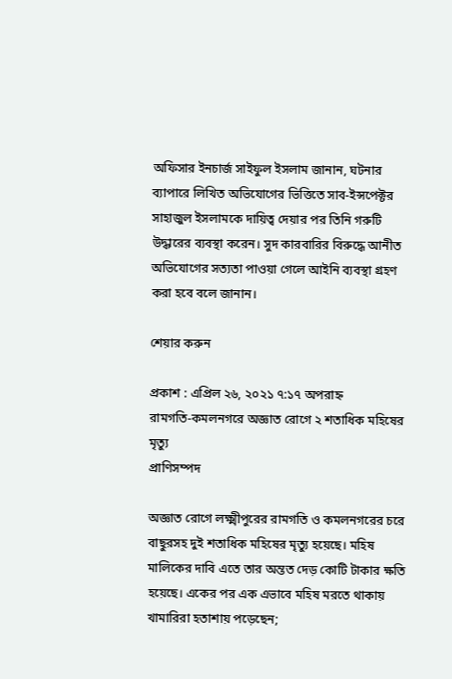অফিসার ইনচার্জ সাইফুল ইসলাম জানান, ঘটনার ব্যাপারে লিখিত অভিযোগের ভিত্তিতে সাব-ইন্সপেক্টর সাহাজুল ইসলামকে দায়িত্ব দেয়ার পর তিনি গরুটি উদ্ধারের ব্যবস্থা করেন। সুদ কারবারির বিরুদ্ধে আনীত অভিযোগের সত্যতা পাওয়া গেলে আইনি ব্যবস্থা গ্রহণ করা হবে বলে জানান।

শেয়ার করুন

প্রকাশ : এপ্রিল ২৬, ২০২১ ৭:১৭ অপরাহ্ন
রামগতি-কমলনগরে অজ্ঞাত রোগে ২ শতাধিক মহিষের মৃত্যু
প্রাণিসম্পদ

অজ্ঞাত রোগে লক্ষ্মীপুরের রামগতি ও কমলনগরের চরে বাছুরসহ দুই শতাধিক মহিষের মৃত্যু হয়েছে। মহিষ মালিকের দাবি এতে তার অন্তত দেড় কোটি টাকার ক্ষতি হয়েছে। একের পর এক এভাবে মহিষ মরতে থাকায় খামারিরা হতাশায় পড়েছেন;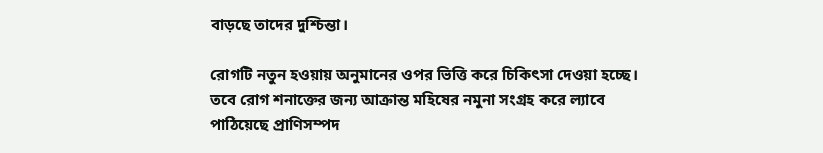বাড়ছে তাদের দুশ্চিন্তা।

রোগটি নতুন হওয়ায় অনুমানের ওপর ভিত্তি করে চিকিৎসা দেওয়া হচ্ছে। তবে রোগ শনাক্তের জন্য আক্রান্ত মহিষের নমুনা সংগ্রহ করে ল্যাবে পাঠিয়েছে প্রাণিসম্পদ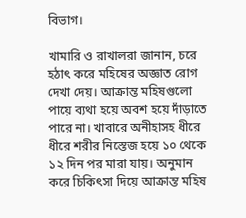বিভাগ।

খামারি ও রাখালরা জানান, চরে হঠাৎ করে মহিষের অজ্ঞাত রোগ দেখা দেয়। আক্রান্ত মহিষগুলো পায়ে ব্যথা হয়ে অবশ হয়ে দাঁড়াতে পারে না। খাবারে অনীহাসহ ধীরে ধীরে শরীর নিস্তেজ হয়ে ১০ থেকে ১২ দিন পর মারা যায়। অনুমান করে চিকিৎসা দিয়ে আক্রান্ত মহিষ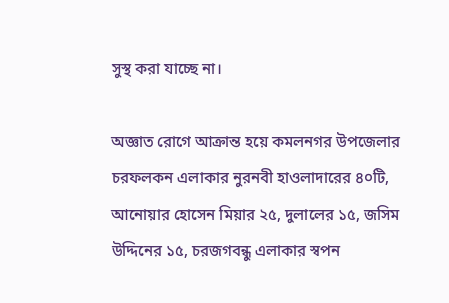সুস্থ করা যাচ্ছে না।

অজ্ঞাত রোগে আক্রান্ত হয়ে কমলনগর উপজেলার চরফলকন এলাকার নুরনবী হাওলাদারের ৪০টি, আনোয়ার হোসেন মিয়ার ২৫, দুলালের ১৫, জসিম উদ্দিনের ১৫, চরজগবন্ধু এলাকার স্বপন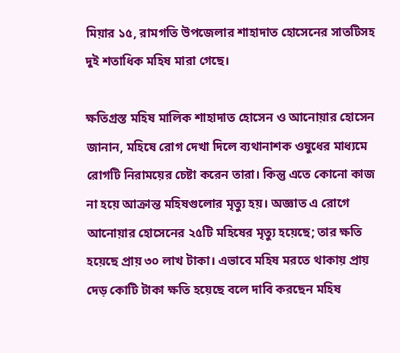মিয়ার ১৫, রামগতি উপজেলার শাহাদাত হোসেনের সাতটিসহ দুই শতাধিক মহিষ মারা গেছে।

ক্ষতিগ্রস্ত মহিষ মালিক শাহাদাত হোসেন ও আনোয়ার হোসেন জানান, মহিষে রোগ দেখা দিলে ব্যথানাশক ওষুধের মাধ্যমে রোগটি নিরাময়ের চেষ্টা করেন তারা। কিন্তু এতে কোনো কাজ না হয়ে আক্রান্ত মহিষগুলোর মৃত্যু হয়। অজ্ঞাত এ রোগে আনোয়ার হোসেনের ২৫টি মহিষের মৃত্যু হয়েছে; তার ক্ষতি হয়েছে প্রায় ৩০ লাখ টাকা। এভাবে মহিষ মরতে থাকায় প্রায় দেড় কোটি টাকা ক্ষতি হয়েছে বলে দাবি করছেন মহিষ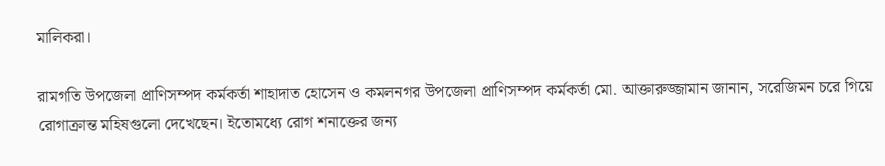মালিকরা।

রামগতি উপজেলা প্রাণিসম্পদ কর্মকর্তা শাহাদাত হোসেন ও কমলনগর উপজেলা প্রাণিসম্পদ কর্মকর্তা মো. আক্তারুজ্জামান জানান, সরেজিমন চরে গিয়ে রোগাক্রান্ত মহিষগুলো দেখেছেন। ইতোমধ্যে রোগ শনাক্তের জন্য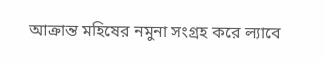আক্রান্ত মহিষের নমুনা সংগ্রহ করে ল্যাবে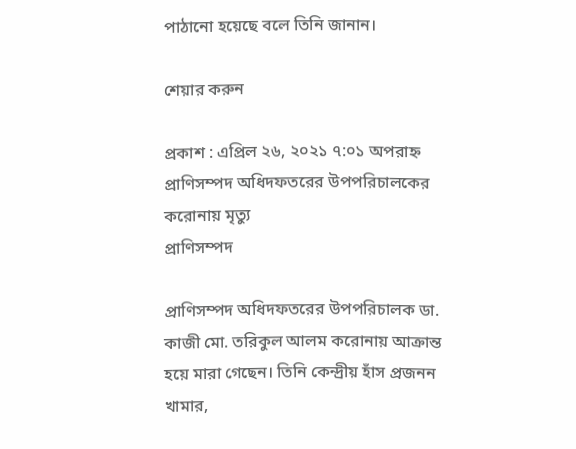পাঠানো হয়েছে বলে তিনি জানান।

শেয়ার করুন

প্রকাশ : এপ্রিল ২৬, ২০২১ ৭:০১ অপরাহ্ন
প্রাণিসম্পদ অধিদফতরের উপপরিচালকের করোনায় মৃত্যু
প্রাণিসম্পদ

প্রাণিসম্পদ অধিদফতরের উপপরিচালক ডা. কাজী মো. তরিকুল আলম করোনায় আক্রান্ত হয়ে মারা গেছেন। তিনি কেন্দ্রীয় হাঁস প্রজনন খামার,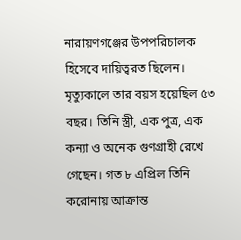নারায়ণগঞ্জের উপপরিচালক হিসেবে দায়িত্বরত ছিলেন। মৃত্যুকালে তার বয়স হয়েছিল ৫৩ বছর। তিনি স্ত্রী, এক পুত্র, এক কন্যা ও অনেক গুণগ্রাহী রেখে গেছেন। গত ৮ এপ্রিল তিনি করোনায় আক্রান্ত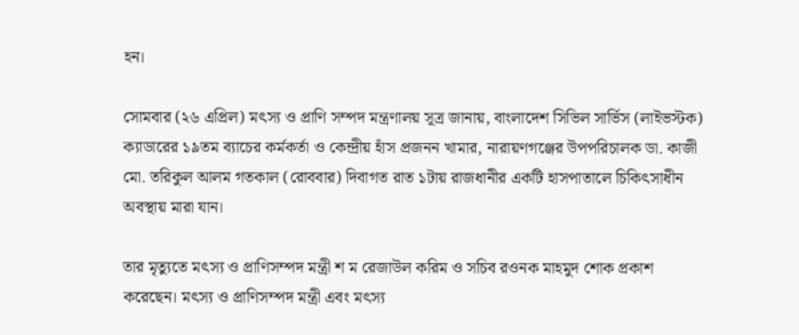হন।

সোমবার (২৬ এপ্রিল) মৎস্য ও প্রাণি সম্পদ মন্ত্রণালয় সূত্র জানায়, বাংলাদেশ সিভিল সার্ভিস (লাইভস্টক) ক্যাডারের ১৯তম ব্যাচের কর্মকর্তা ও কেন্দ্রীয় হাঁস প্রজনন খামার, নারায়ণগঞ্জের উপপরিচালক ডা. কাজী মো. তরিকুল আলম গতকাল (রোববার) দিবাগত রাত ১টায় রাজধানীর একটি হাসপাতালে চিকিৎসাধীন অবস্থায় মারা যান।

তার মৃত্যুতে মৎস্য ও প্রাণিসম্পদ মন্ত্রী শ ম রেজাউল করিম ও সচিব রওনক মাহমুদ শোক প্রকাশ করেছেন। মৎস্য ও প্রাণিসম্পদ মন্ত্রী এবং মৎস্য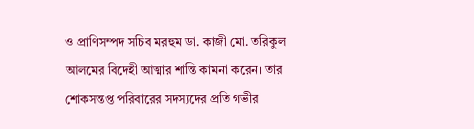ও প্রাণিসম্পদ সচিব মরহুম ডা. কাজী মো. তরিকুল আলমের বিদেহী আত্মার শান্তি কামনা করেন। তার শোকসন্তপ্ত পরিবারের সদস্যদের প্রতি গভীর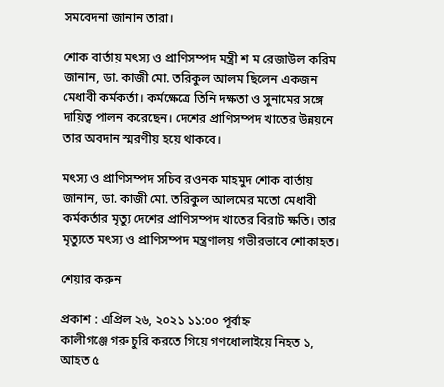সমবেদনা জানান তারা।

শোক বার্তায় মৎস্য ও প্রাণিসম্পদ মন্ত্রী শ ম রেজাউল করিম জানান, ডা. কাজী মো. তরিকুল আলম ছিলেন একজন মেধাবী কর্মকর্তা। কর্মক্ষেত্রে তিনি দক্ষতা ও সুনামের সঙ্গে দায়িত্ব পালন করেছেন। দেশের প্রাণিসম্পদ খাতের উন্নয়নে তার অবদান স্মরণীয় হয়ে থাকবে।

মৎস্য ও প্রাণিসম্পদ সচিব রওনক মাহমুদ শোক বার্তায় জানান, ডা. কাজী মো. তরিকুল আলমের মতো মেধাবী কর্মকর্তার মৃত্যু দেশের প্রাণিসম্পদ খাতের বিরাট ক্ষতি। তার মৃত্যুতে মৎস্য ও প্রাণিসম্পদ মন্ত্রণালয় গভীরভাবে শোকাহত।

শেয়ার করুন

প্রকাশ : এপ্রিল ২৬, ২০২১ ১১:০০ পূর্বাহ্ন
কালীগঞ্জে গরু চুরি করতে গিয়ে গণধোলাইয়ে নিহত ১, আহত ৫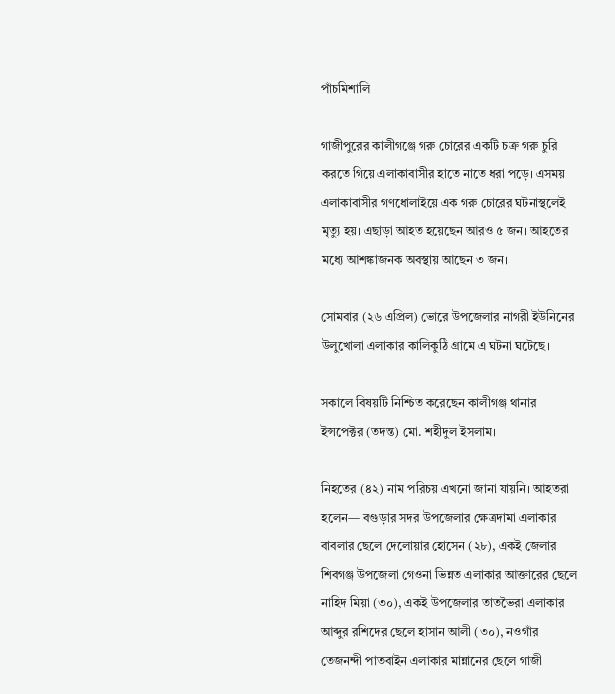পাঁচমিশালি

গাজীপুরের কালীগঞ্জে গরু চোরের একটি চক্র গরু চুরি করতে গিয়ে এলাকাবাসীর হাতে নাতে ধরা পড়ে। এসময় এলাকাবাসীর গণধোলাইয়ে এক গরু চোরের ঘটনাস্থলেই মৃত্যু হয়। এছাড়া আহত হয়েছেন আরও ৫ জন। আহতের মধ্যে আশঙ্কাজনক অবস্থায় আছেন ৩ জন।

সোমবার (২৬ এপ্রিল) ভোরে উপজেলার নাগরী ইউনিনের উলুখোলা এলাকার কালিকুঠি গ্রামে এ ঘটনা ঘটেছে।

সকালে বিষয়টি নিশ্চিত করেছেন কালীগঞ্জ থানার ইন্সপেক্টর (তদন্ত) মো. শহীদুল ইসলাম।

নিহতের (৪২) নাম পরিচয় এখনো জানা যায়নি। আহতরা হলেন— বগুড়ার সদর উপজেলার ক্ষেত্রদামা এলাকার বাবলার ছেলে দেলোয়ার হোসেন (২৮), একই জেলার শিবগঞ্জ উপজেলা গেওনা ভিন্নত এলাকার আক্তারের ছেলে নাহিদ মিয়া (৩০), একই উপজেলার তাতভৈরা এলাকার আব্দুর রশিদের ছেলে হাসান আলী (৩০), নওগাঁর তেজনন্দী পাতবাইন এলাকার মান্নানের ছেলে গাজী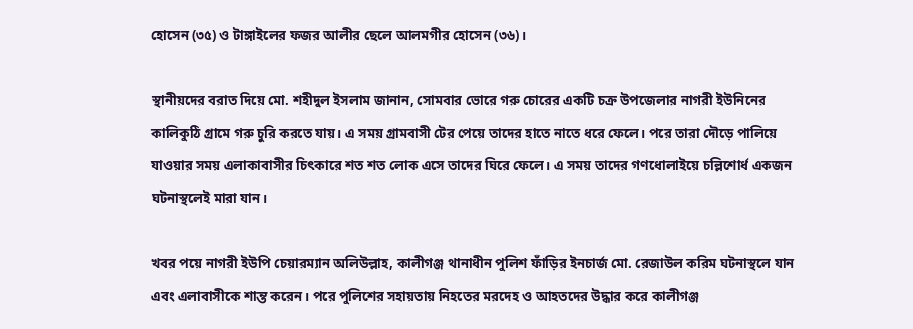হোসেন (৩৫) ও টাঙ্গাইলের ফজর আলীর ছেলে আলমগীর হোসেন (৩৬)।

স্থানীয়দের বরাত দিয়ে মো. শহীদুল ইসলাম জানান, সোমবার ভোরে গরু চোরের একটি চক্র উপজেলার নাগরী ইউনিনের কালিকুঠি গ্রামে গরু চুরি করতে যায়। এ সময় গ্রামবাসী টের পেয়ে তাদের হাতে নাতে ধরে ফেলে। পরে তারা দৌড়ে পালিয়ে যাওয়ার সময় এলাকাবাসীর চিৎকারে শত শত লোক এসে তাদের ঘিরে ফেলে। এ সময় তাদের গণধোলাইয়ে চল্লিশোর্ধ একজন ঘটনাস্থলেই মারা যান।

খবর পয়ে নাগরী ইউপি চেয়ারম্যান অলিউল্লাহ, কালীগঞ্জ থানাধীন পুলিশ ফাঁড়ির ইনচার্জ মো. রেজাউল করিম ঘটনাস্থলে যান এবং এলাবাসীকে শান্ত করেন। পরে পুলিশের সহায়তায় নিহতের মরদেহ ও আহতদের উদ্ধার করে কালীগঞ্জ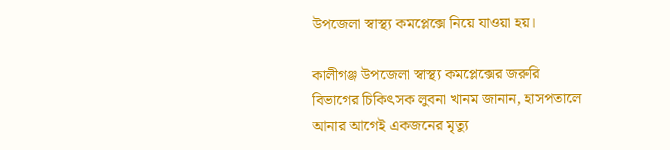উপজেলা স্বাস্থ্য কমপ্লেক্সে নিয়ে যাওয়া হয়।

কালীগঞ্জ উপজেলা স্বাস্থ্য কমপ্লেক্সের জরুরি বিভাগের চিকিৎসক লুবনা খানম জানান, হাসপতালে আনার আগেই একজনের মৃত্যু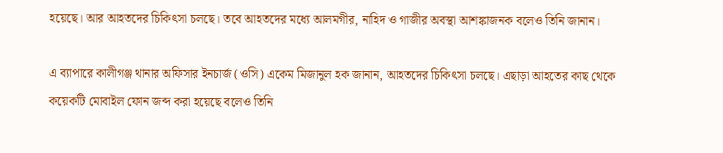হয়েছে। আর আহতদের চিকিৎসা চলছে। তবে আহতদের মধ্যে আলমগীর, নাহিদ ও গাজীর অবস্থা আশঙ্কাজনক বলেও তিনি জানান।

এ ব্যাপারে কালীগঞ্জ থানার অফিসার ইনচার্জ (ওসি) একেম মিজানুল হক জানান, আহতদের চিকিৎসা চলছে। এছাড়া আহতের কাছ থেকে কয়েকটি মোবাইল ফোন জব্দ করা হয়েছে বলেও তিনি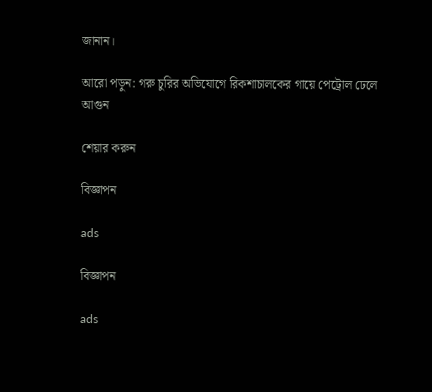জানান।

আরো পড়ুন: গরু চুরির অভিযোগে রিকশাচালকের গায়ে পেট্রোল ঢেলে আগুন

শেয়ার করুন

বিজ্ঞাপন

ads

বিজ্ঞাপন

ads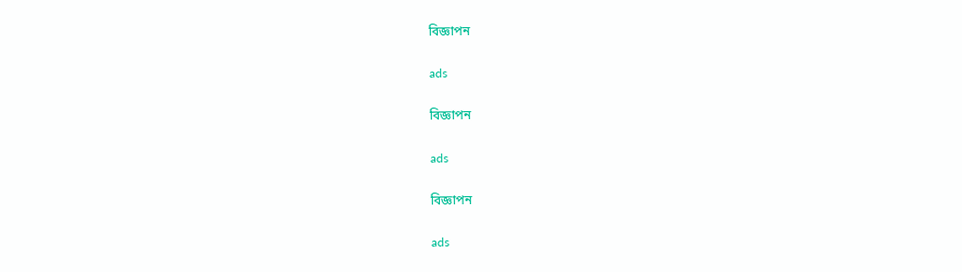বিজ্ঞাপন

ads

বিজ্ঞাপন

ads

বিজ্ঞাপন

ads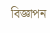বিজ্ঞাপন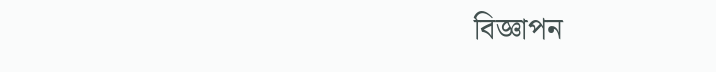বিজ্ঞাপন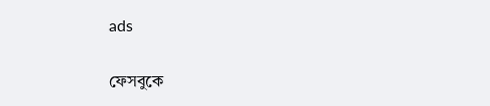ads

ফেসবুকে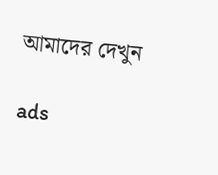আমাদের দেখুন

ads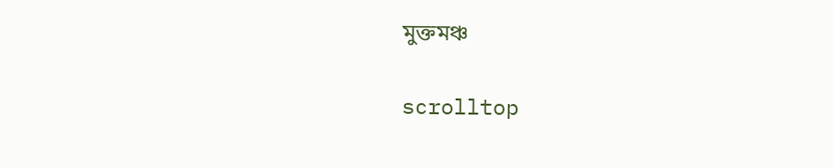মুক্তমঞ্চ

scrolltop